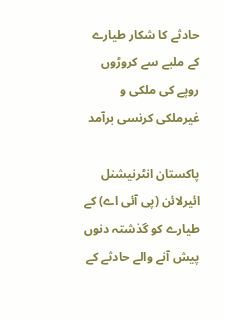حادثے کا شکار طیارے کے ملبے سے کروڑوں روپے کی ملکی و غیرملکی کرنسی برآمد

پاکستان انٹرنیشنل ائیرلائن (پی آئی اے) کے طیارے کو گذشتہ دنوں پیش آنے والے حادثے کے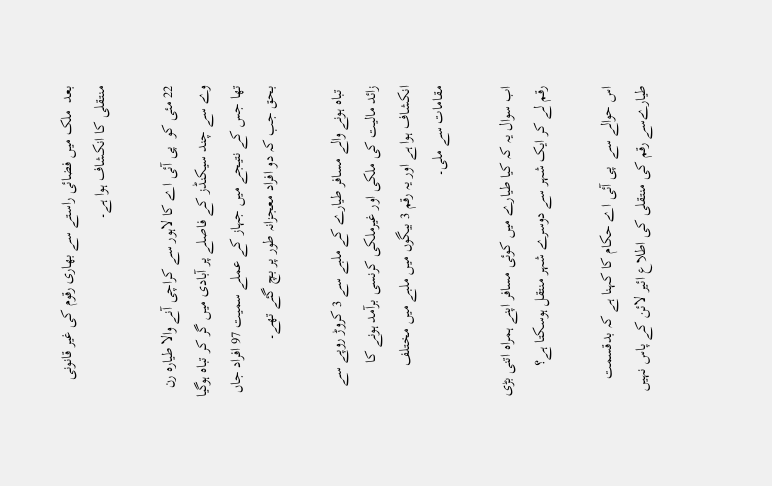بعد  ملک میں فضائی راستے سے بھاری رقوم کی غیر قانونی منتقلی کا انکشاف ہوا ہے۔

22 مئی کو  پی آئی اے کا لاہور سے کراچی آنے والا طیارہ رن وے سے چند سیکنڈز کے فاصلے پر آبادی میں گر کر تباہ ہوگیا تھا جس کے نتیجے میں جہاز کے عملے سمیت 97 افراد جاں بحق جب کہ دو افراد معجزانہ طور پر بچ گئے تھے۔

 تباہ ہونے والے مسافر طیارے کے ملبے سے 3 کروڑ روپے سے زائد مالیت کی ملکی اور غیرملکی کرنسی برآمد ہونے کا انکشاف ہوا ہے اور یہ رقم 3 بیگوں میں ملبے میں مختلف مقامات سے ملی۔

اب سوال یہ کہ کیا طیارے میں کوئی مسافر اپنے ہمراہ اتنی بڑی رقم لے کر ایک شہر سے دوسرے شہر منتقل ہوسکتا ہے؟

اس حوالے سے  پی آئی اے حکام کا کہنا ہے کہ بدقسمت طیارےسے رقم کی منتقلی کی اطلاع ائیر لائن کے پاس نہیں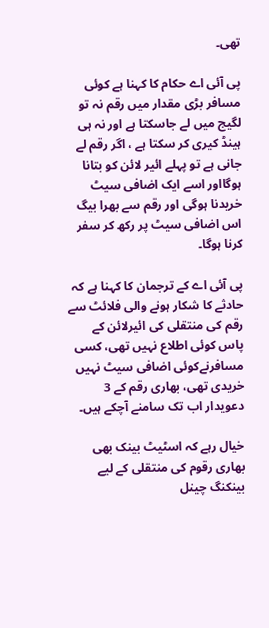تھی۔

پی آئی اے حکام کا کہنا ہے کوئی مسافر بڑی مقدار میں رقم نہ تو لگیج میں لے جاسکتا ہے اور نہ ہی ہینڈ کیری کر سکتا ہے ، اگر رقم لے جانی ہے تو پہلے ائیر لائن کو بتانا ہوگااور اسے ایک اضافی سیٹ خریدنا ہوگی اور رقم سے بھرا بیگ اس اضافی سیٹ پر رکھ کر سفر کرنا ہوگا۔

پی آئی اے کے ترجمان کا کہنا ہے کہ حادثے کا شکار ہونے والی فلائٹ سے رقم کی منتقلی کی ائیرلائن کے پاس کوئی اطلاع نہیں تھی، کسی مسافرنےکوئی اضافی سیٹ نہیں خریدی تھی، بھاری رقم کے 3 دعویدار اب تک سامنے آچکے ہیں۔

خیال رہے کہ اسٹیٹ بینک بھی بھاری رقوم کی منتقلی کے لیے بینکنگ چینل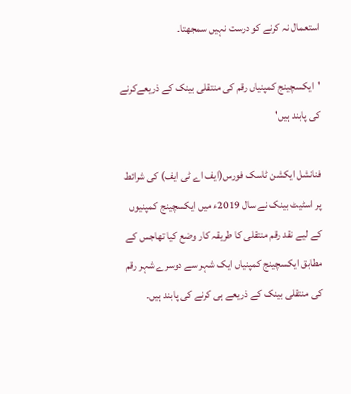استعمال نہ کرنے کو درست نہیں سمجھتا۔

'ایکسچینج کمپنیاں رقم کی منتقلی بینک کے ذریعےکرنے کی پابند ہیں'

فنانشل ایکشن ٹاسک فورس(ایف اے ٹی ایف) کی شرائط پر اسٹیٹ بینک نے سال 2019ء میں ایکسچینج کمپنیوں کے لیے نقد رقم منتقلی کا طریقہ کار وضع کیا تھاجس کے مطابق ایکسچینج کمپنیاں ایک شہر سے دوسرے شہر رقم کی منتقلی بینک کے ذریعے ہی کرنے کی پابند ہیں۔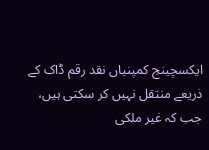ایکسچینج کمپنیاں نقد رقم ڈاک کے ذریعے منتقل نہیں کر سکتی ہیں، جب کہ غیر ملکی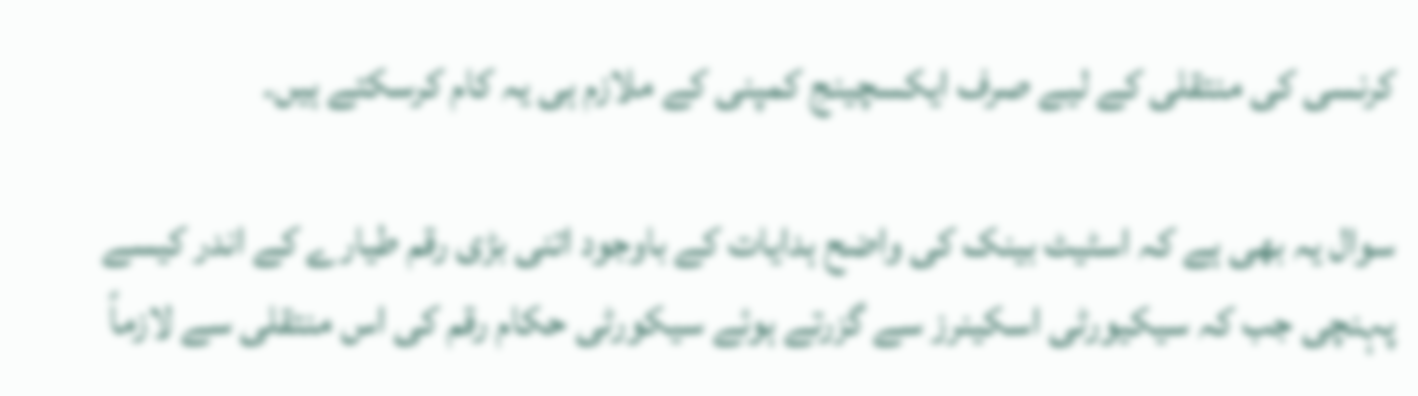کرنسی کی منتقلی کے لیے صرف ایکسچینج کمپنی کے ملازم ہی یہ کام کرسکتے ہیں۔

سوال یہ بھی ہے کہ اسٹیٹ بینک کی واضح ہدایات کے باوجود اتنی بڑی رقم طیارے کے اندر کیسے پہنچی جب کہ سیکیورٹی اسکینرز سے گزرتے ہوئے سیکورٹی حکام رقم کی اس منتقلی سے لازماً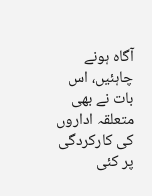آگاہ ہونے چاہئیں، اس بات نے بھی متعلقہ اداروں کی کارکردگی پر کئی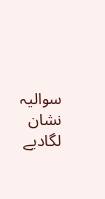سوالیہ نشان لگادیے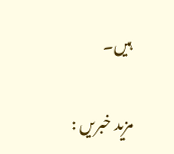ہیں۔

مزید خبریں :